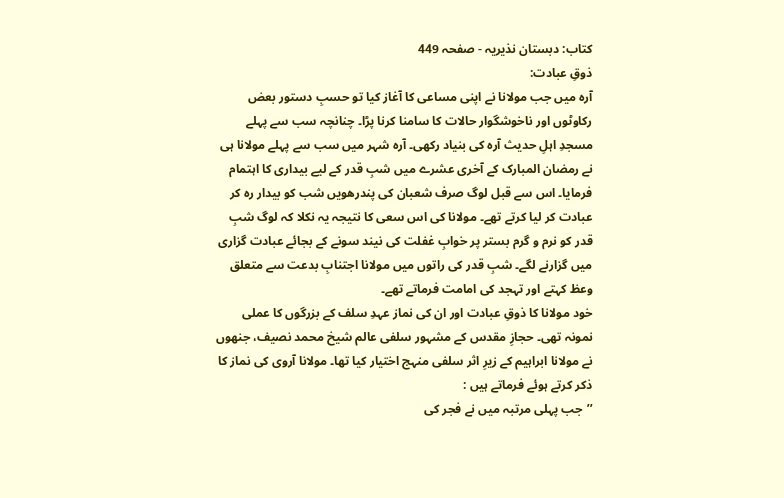کتاب: دبستان نذیریہ - صفحہ 449
ذوقِ عبادت:
آرہ میں جب مولانا نے اپنی مساعی کا آغاز کیا تو حسبِ دستور بعض رکاوٹوں اور ناخوشگوار حالات کا سامنا کرنا پڑا۔ چنانچہ سب سے پہلے مسجدِ اہلِ حدیث آرہ کی بنیاد رکھی۔ آرہ شہر میں سب سے پہلے مولانا ہی نے رمضان المبارک کے آخری عشرے میں شبِ قدر کے لیے بیداری کا اہتمام فرمایا۔ اس سے قبل لوگ صرف شعبان کی پندرھویں شب کو بیدار رہ کر عبادت کر لیا کرتے تھے۔ مولانا کی اس سعی کا نتیجہ یہ نکلا کہ لوگ شبِ قدر کو نرم و گرم بستر پر خوابِ غفلت کی نیند سونے کے بجائے عبادت گزاری میں گزارنے لگے۔ شبِ قدر کی راتوں میں مولانا اجتنابِ بدعت سے متعلق وعظ کہتے اور تہجد کی امامت فرماتے تھے۔
خود مولانا کا ذوقِ عبادت اور ان کی نماز عہدِ سلف کے بزرگوں کا عملی نمونہ تھی۔ حجازِ مقدس کے مشہور سلفی عالم شیخ محمد نصیف، جنھوں نے مولانا ابراہیم کے زیرِ اثر سلفی منہج اختیار کیا تھا۔ مولانا آروی کی نماز کا ذکر کرتے ہوئے فرماتے ہیں :
’’جب پہلی مرتبہ میں نے فجر کی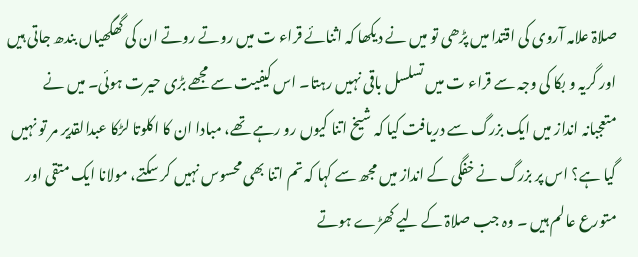صلاۃ علامہ آروی کی اقتدا میں پڑھی تو میں نے دیکھا کہ اثنائے قراء ت میں روتے روتے ان کی گھگھیاں بندھ جاتی ہیں اور گریہ و بکا کی وجہ سے قراء ت میں تسلسل باقی نہیں رہتا۔ اس کیفیت سے مجھے بڑی حیرت ہوئی۔ میں نے متعجبانہ انداز میں ایک بزرگ سے دریافت کیا کہ شیخ اتنا کیوں رو رہے تھے، مبادا ان کا اکلوتا لڑکا عبدالقدیر مر تو نہیں گیا ہے؟ اس پر بزرگ نے خفگی کے انداز میں مجھ سے کہا کہ تم اتنا بھی محسوس نہیں کر سکتے، مولانا ایک متقی اور متورع عالم ہیں ۔ وہ جب صلاۃ کے لیے کھڑے ہوتے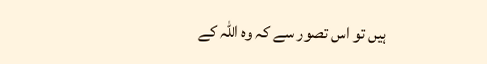ہیں تو اس تصور سے کہ وہ اللہ کے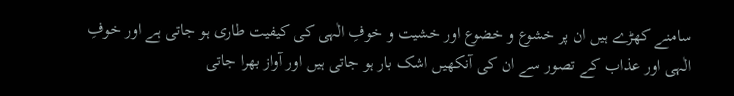سامنے کھڑے ہیں ان پر خشوع و خضوع اور خشیت و خوفِ الٰہی کی کیفیت طاری ہو جاتی ہے اور خوفِ الٰہی اور عذاب کے تصور سے ان کی آنکھیں اشک بار ہو جاتی ہیں اور آواز بھرا جاتی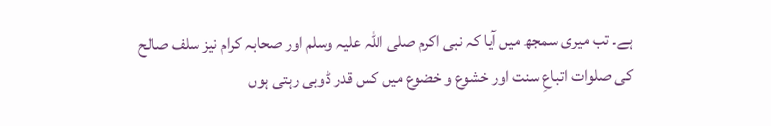ہے۔ تب میری سمجھ میں آیا کہ نبی اکرم صلی اللہ علیہ وسلم اور صحابہ کرام نیز سلف صالح کی صلوات اتباعِ سنت اور خشوع و خضوع میں کس قدر ڈوبی رہتی ہوں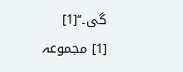گی۔‘‘[1]
[1] مجموعہ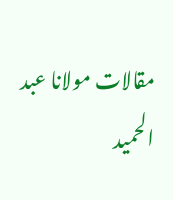مقالات مولانا عبد الحمید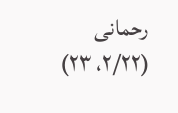رحمانی (۲/۲۲، ۲۳)